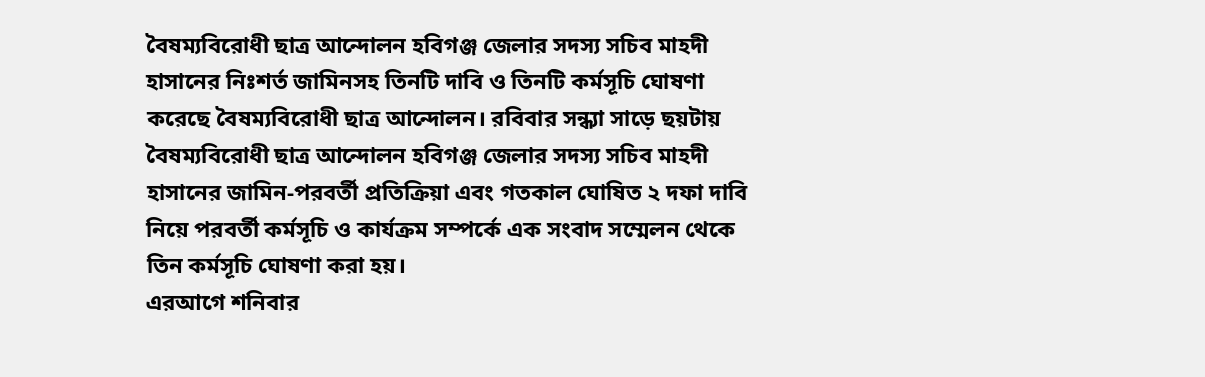বৈষম্যবিরোধী ছাত্র আন্দোলন হবিগঞ্জ জেলার সদস্য সচিব মাহদী হাসানের নিঃশর্ত জামিনসহ তিনটি দাবি ও তিনটি কর্মসূচি ঘোষণা করেছে বৈষম্যবিরোধী ছাত্র আন্দোলন। রবিবার সন্ধ্যা সাড়ে ছয়টায় বৈষম্যবিরোধী ছাত্র আন্দোলন হবিগঞ্জ জেলার সদস্য সচিব মাহদী হাসানের জামিন-পরবর্তী প্রতিক্রিয়া এবং গতকাল ঘোষিত ২ দফা দাবি নিয়ে পরবর্তী কর্মসূচি ও কার্যক্রম সম্পর্কে এক সংবাদ সম্মেলন থেকে তিন কর্মসূচি ঘোষণা করা হয়।
এরআগে শনিবার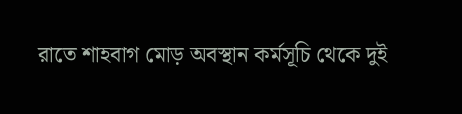রাতে শাহবাগ মোড় অবস্থান কর্মসূচি থেকে দুই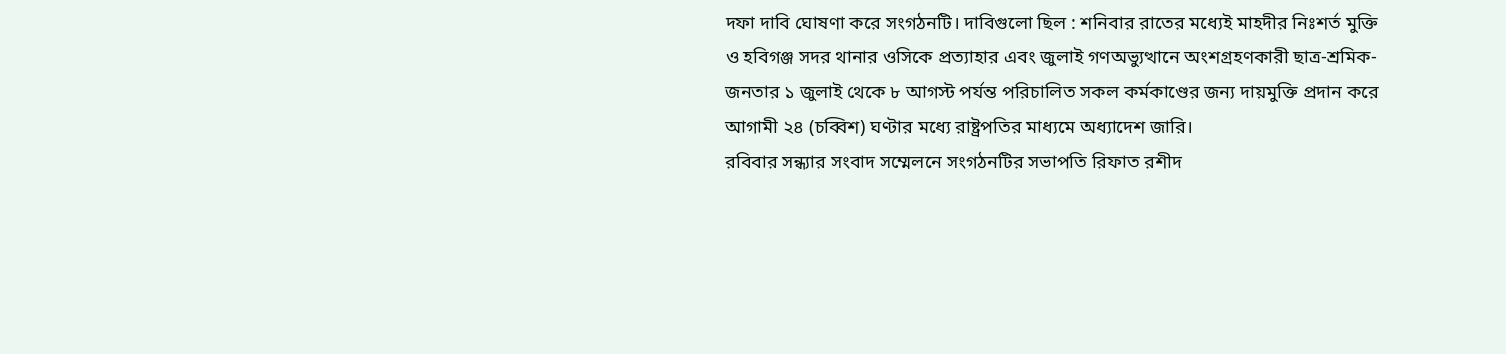দফা দাবি ঘোষণা করে সংগঠনটি। দাবিগুলো ছিল : শনিবার রাতের মধ্যেই মাহদীর নিঃশর্ত মুক্তি ও হবিগঞ্জ সদর থানার ওসিকে প্রত্যাহার এবং জুলাই গণঅভ্যুত্থানে অংশগ্রহণকারী ছাত্র-শ্রমিক-জনতার ১ জুলাই থেকে ৮ আগস্ট পর্যন্ত পরিচালিত সকল কর্মকাণ্ডের জন্য দায়মুক্তি প্রদান করে আগামী ২৪ (চব্বিশ) ঘণ্টার মধ্যে রাষ্ট্রপতির মাধ্যমে অধ্যাদেশ জারি।
রবিবার সন্ধ্যার সংবাদ সম্মেলনে সংগঠনটির সভাপতি রিফাত রশীদ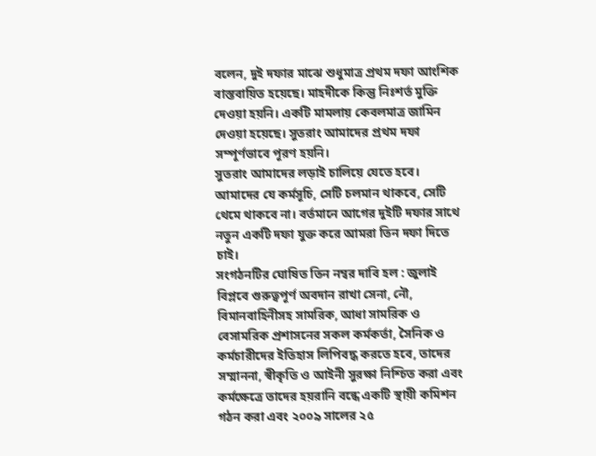বলেন, দুই দফার মাঝে শুধুমাত্র প্রথম দফা আংশিক বাস্তবায়িত হয়েছে। মাহদীকে কিন্তু নিঃশর্ত মুক্তি দেওয়া হয়নি। একটি মামলায় কেবলমাত্র জামিন দেওয়া হয়েছে। সুতরাং আমাদের প্রথম দফা সম্পূর্ণভাবে পূরণ হয়নি।
সুতরাং আমাদের লড়াই চালিয়ে যেতে হবে। আমাদের যে কর্মসূচি, সেটি চলমান থাকবে, সেটি থেমে থাকবে না। বর্তমানে আগের দুইটি দফার সাথে নতুন একটি দফা যুক্ত করে আমরা তিন দফা দিতে চাই।
সংগঠনটির ঘোষিত তিন নম্বর দাবি হল : জুলাই বিপ্লবে গুরুত্বপূর্ণ অবদান রাখা সেনা, নৌ, বিমানবাহিনীসহ সামরিক, আধা সামরিক ও বেসামরিক প্রশাসনের সকল কর্মকর্তা, সৈনিক ও কর্মচারীদের ইতিহাস লিপিবদ্ধ করতে হবে, তাদের সম্মাননা, স্বীকৃতি ও আইনী সুরক্ষা নিশ্চিত করা এবং কর্মক্ষেত্রে তাদের হয়রানি বন্ধে একটি স্থায়ী কমিশন গঠন করা এবং ২০০৯ সালের ২৫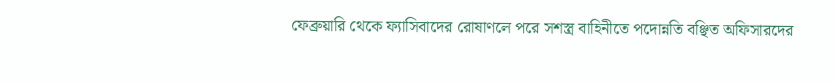ফেব্রুয়ারি থেকে ফ্যাসিবাদের রোষাণলে পরে সশস্ত্র বাহিনীতে পদোন্নতি বঞ্ছিত অফিসারদের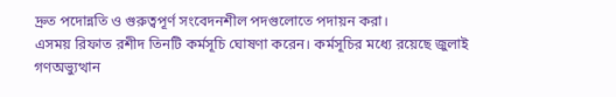দ্রুত পদোন্নতি ও গুরুত্বপূর্ণ সংবেদনশীল পদগুলোতে পদায়ন করা।
এসময় রিফাত রশীদ তিনটি কর্মসূচি ঘোষণা করেন। কর্মসূচির মধ্যে রয়েছে জুলাই গণঅভ্যুত্থান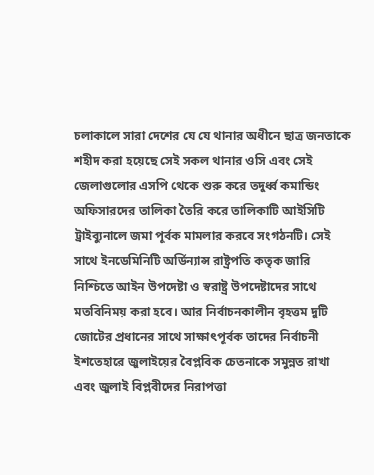চলাকালে সারা দেশের যে যে থানার অধীনে ছাত্র জনতাকে শহীদ করা হয়েছে সেই সকল থানার ওসি এবং সেই জেলাগুলোর এসপি থেকে শুরু করে তদুর্ধ্ব কমান্ডিং অফিসারদের তালিকা তৈরি করে তালিকাটি আইসিটি ট্রাইব্যুনালে জমা পূর্বক মামলার করবে সংগঠনটি। সেই সাথে ইনডেমিনিটি অর্ডিন্যান্স রাষ্ট্রপতি কতৃক জারি নিশ্চিতে আইন উপদেষ্টা ও স্বরাষ্ট্র উপদেষ্টাদের সাথে মতবিনিময় করা হবে। আর নির্বাচনকালীন বৃহত্তম দুটি জোটের প্রধানের সাথে সাক্ষাৎপূর্বক তাদের নির্বাচনী ইশতেহারে জুলাইয়ের বৈপ্লবিক চেতনাকে সমুন্নত রাখা এবং জুলাই বিপ্লবীদের নিরাপত্তা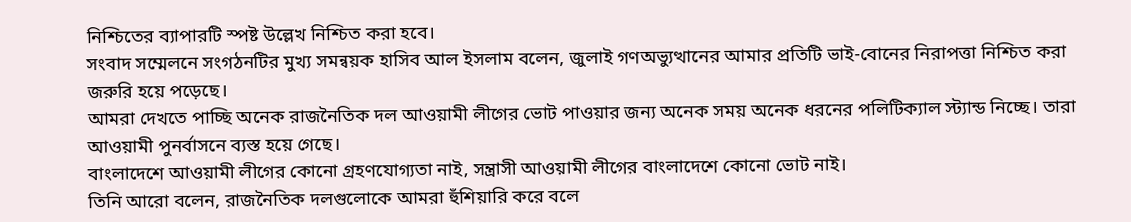নিশ্চিতের ব্যাপারটি স্পষ্ট উল্লেখ নিশ্চিত করা হবে।
সংবাদ সম্মেলনে সংগঠনটির মুখ্য সমন্বয়ক হাসিব আল ইসলাম বলেন, জুলাই গণঅভ্যুত্থানের আমার প্রতিটি ভাই-বোনের নিরাপত্তা নিশ্চিত করা জরুরি হয়ে পড়েছে।
আমরা দেখতে পাচ্ছি অনেক রাজনৈতিক দল আওয়ামী লীগের ভোট পাওয়ার জন্য অনেক সময় অনেক ধরনের পলিটিক্যাল স্ট্যান্ড নিচ্ছে। তারা আওয়ামী পুনর্বাসনে ব্যস্ত হয়ে গেছে।
বাংলাদেশে আওয়ামী লীগের কোনো গ্রহণযোগ্যতা নাই, সন্ত্রাসী আওয়ামী লীগের বাংলাদেশে কোনো ভোট নাই।
তিনি আরো বলেন, রাজনৈতিক দলগুলোকে আমরা হুঁশিয়ারি করে বলে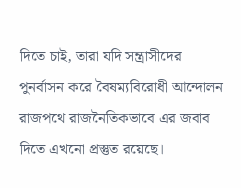দিতে চাই, তারা যদি সন্ত্রাসীদের পুনর্বাসন করে বৈষম্যবিরোধী আন্দোলন রাজপথে রাজনৈতিকভাবে এর জবাব দিতে এখনো প্রস্তুত রয়েছে।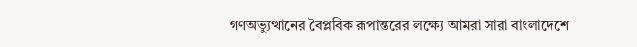গণঅভ্যুত্থানের বৈপ্লবিক রূপান্তরের লক্ষ্যে আমরা সারা বাংলাদেশে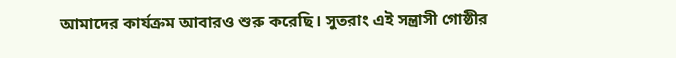আমাদের কার্যক্রম আবারও শুরু করেছি। সুতরাং এই সন্ত্রাসী গোষ্ঠীর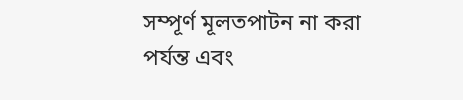সম্পূর্ণ মূলতপাটন না করা পর্যন্ত এবং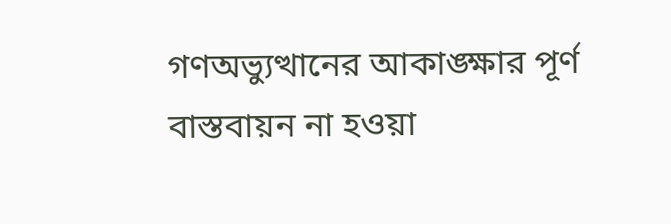গণঅভ্যুত্থানের আকাঙ্ক্ষার পূর্ণ বাস্তবায়ন না হওয়া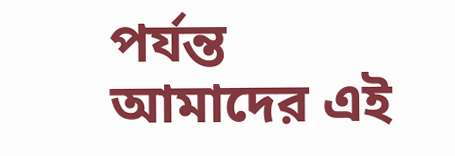পর্যন্ত আমাদের এই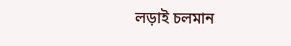লড়াই চলমান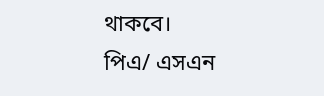থাকবে।
পিএ/ এসএন